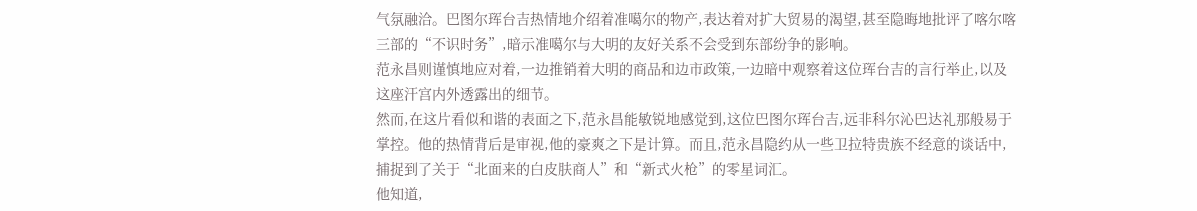气氛融洽。巴图尔珲台吉热情地介绍着准噶尔的物产,表达着对扩大贸易的渴望,甚至隐晦地批评了喀尔喀三部的“不识时务”,暗示准噶尔与大明的友好关系不会受到东部纷争的影响。
范永昌则谨慎地应对着,一边推销着大明的商品和边市政策,一边暗中观察着这位珲台吉的言行举止,以及这座汗宫内外透露出的细节。
然而,在这片看似和谐的表面之下,范永昌能敏锐地感觉到,这位巴图尔珲台吉,远非科尔沁巴达礼那般易于掌控。他的热情背后是审视,他的豪爽之下是计算。而且,范永昌隐约从一些卫拉特贵族不经意的谈话中,捕捉到了关于“北面来的白皮肤商人”和“新式火枪”的零星词汇。
他知道,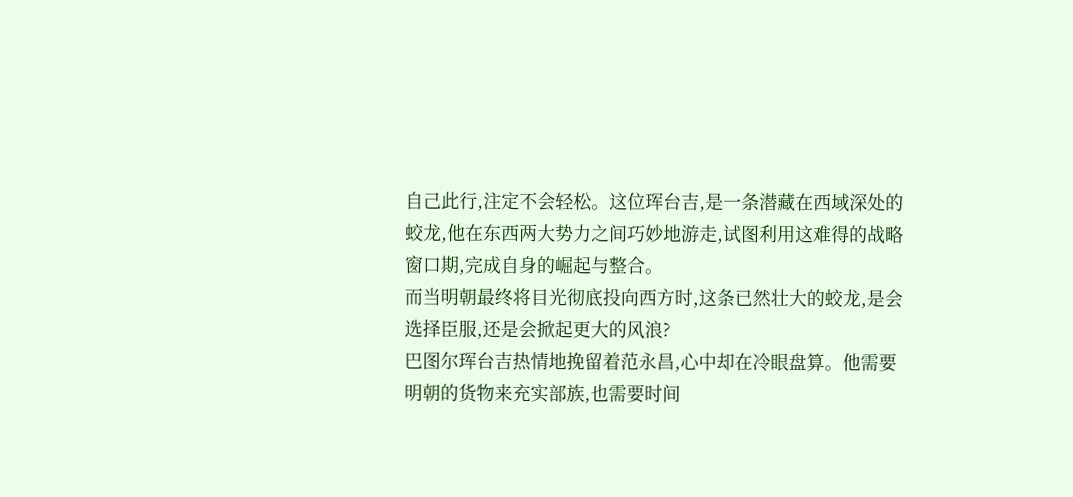自己此行,注定不会轻松。这位珲台吉,是一条潜藏在西域深处的蛟龙,他在东西两大势力之间巧妙地游走,试图利用这难得的战略窗口期,完成自身的崛起与整合。
而当明朝最终将目光彻底投向西方时,这条已然壮大的蛟龙,是会选择臣服,还是会掀起更大的风浪?
巴图尔珲台吉热情地挽留着范永昌,心中却在冷眼盘算。他需要明朝的货物来充实部族,也需要时间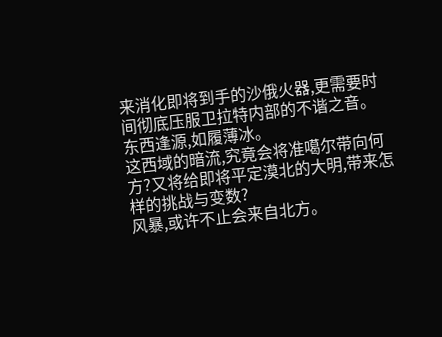来消化即将到手的沙俄火器,更需要时间彻底压服卫拉特内部的不谐之音。
东西逢源,如履薄冰。
这西域的暗流,究竟会将准噶尔带向何方?又将给即将平定漠北的大明,带来怎样的挑战与变数?
风暴,或许不止会来自北方。